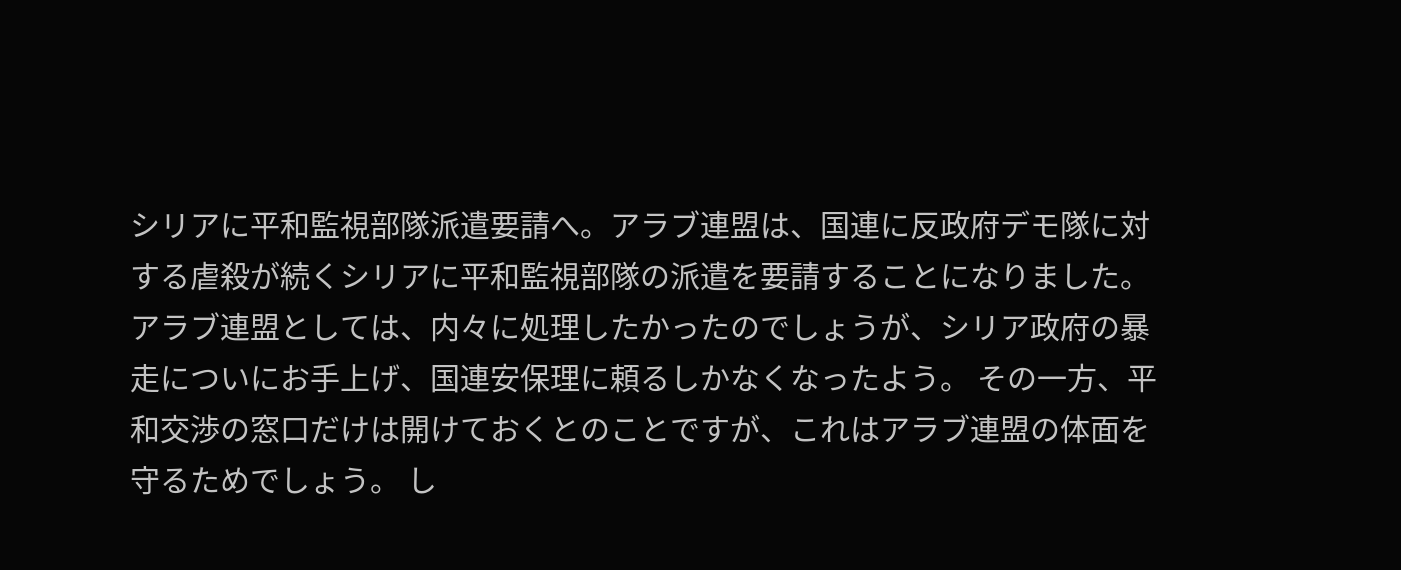シリアに平和監視部隊派遣要請へ。アラブ連盟は、国連に反政府デモ隊に対する虐殺が続くシリアに平和監視部隊の派遣を要請することになりました。 アラブ連盟としては、内々に処理したかったのでしょうが、シリア政府の暴走についにお手上げ、国連安保理に頼るしかなくなったよう。 その一方、平和交渉の窓口だけは開けておくとのことですが、これはアラブ連盟の体面を守るためでしょう。 し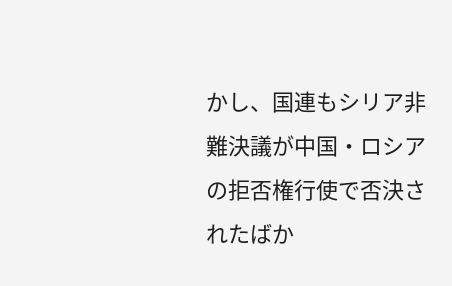かし、国連もシリア非難決議が中国・ロシアの拒否権行使で否決されたばか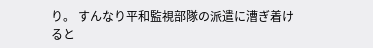り。 すんなり平和監視部隊の派遣に漕ぎ着けると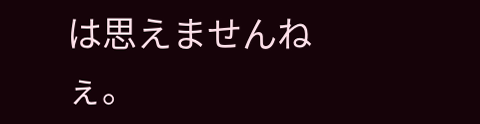は思えませんねぇ。